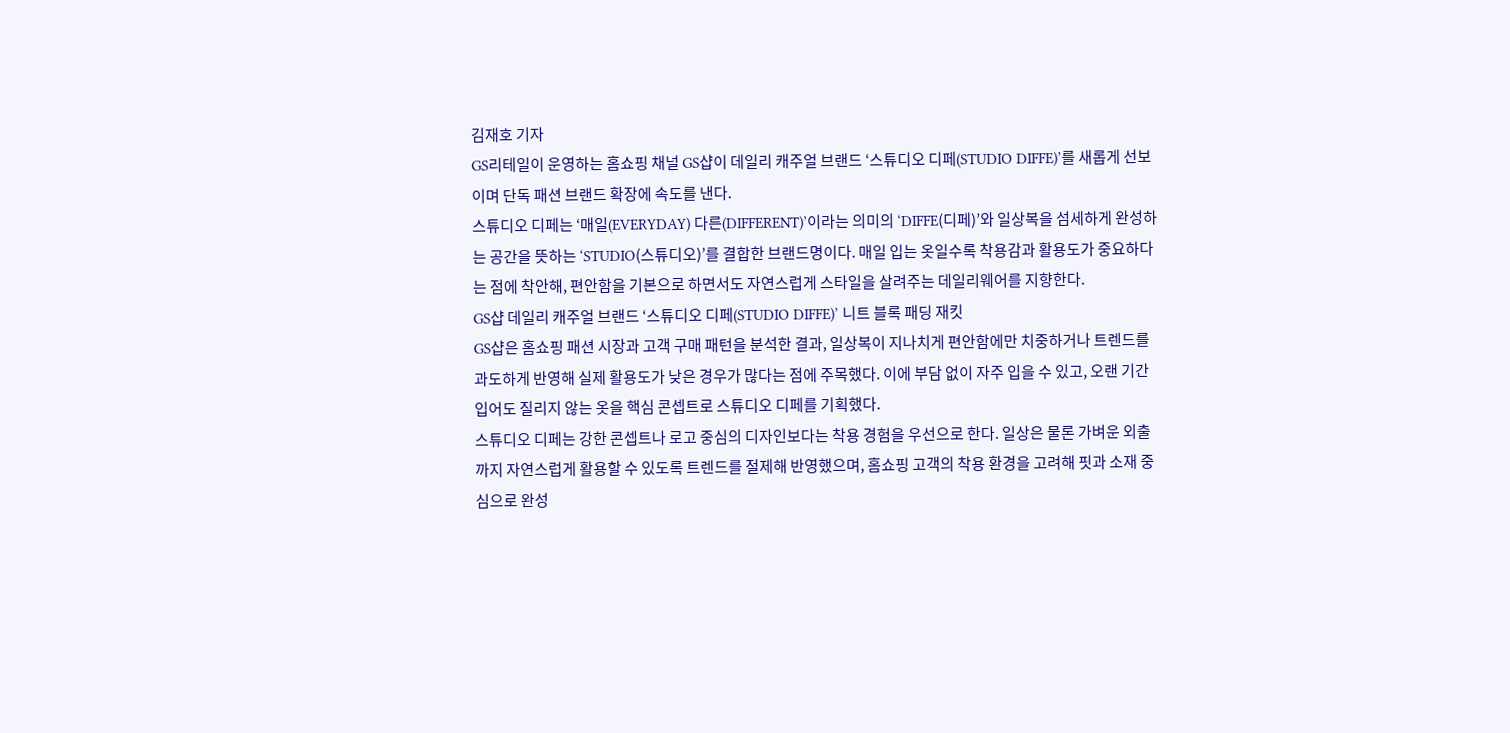김재호 기자
GS리테일이 운영하는 홈쇼핑 채널 GS샵이 데일리 캐주얼 브랜드 ‘스튜디오 디페(STUDIO DIFFE)’를 새롭게 선보이며 단독 패션 브랜드 확장에 속도를 낸다.
스튜디오 디페는 ‘매일(EVERYDAY) 다른(DIFFERENT)’이라는 의미의 ‘DIFFE(디페)’와 일상복을 섬세하게 완성하는 공간을 뜻하는 ‘STUDIO(스튜디오)’를 결합한 브랜드명이다. 매일 입는 옷일수록 착용감과 활용도가 중요하다는 점에 착안해, 편안함을 기본으로 하면서도 자연스럽게 스타일을 살려주는 데일리웨어를 지향한다.
GS샵 데일리 캐주얼 브랜드 ‘스튜디오 디페(STUDIO DIFFE)’ 니트 블록 패딩 재킷
GS샵은 홈쇼핑 패션 시장과 고객 구매 패턴을 분석한 결과, 일상복이 지나치게 편안함에만 치중하거나 트렌드를 과도하게 반영해 실제 활용도가 낮은 경우가 많다는 점에 주목했다. 이에 부담 없이 자주 입을 수 있고, 오랜 기간 입어도 질리지 않는 옷을 핵심 콘셉트로 스튜디오 디페를 기획했다.
스튜디오 디페는 강한 콘셉트나 로고 중심의 디자인보다는 착용 경험을 우선으로 한다. 일상은 물론 가벼운 외출까지 자연스럽게 활용할 수 있도록 트렌드를 절제해 반영했으며, 홈쇼핑 고객의 착용 환경을 고려해 핏과 소재 중심으로 완성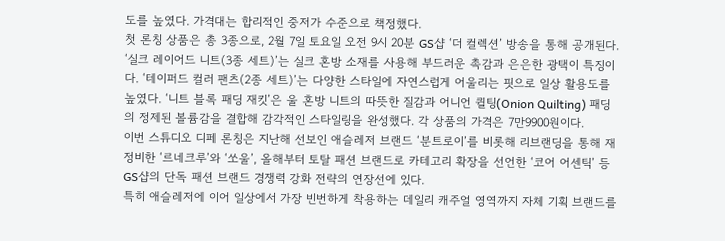도를 높였다. 가격대는 합리적인 중저가 수준으로 책정했다.
첫 론칭 상품은 총 3종으로, 2월 7일 토요일 오전 9시 20분 GS샵 ‘더 컬렉션’ 방송을 통해 공개된다. ‘실크 레이어드 니트(3종 세트)’는 실크 혼방 소재를 사용해 부드러운 촉감과 은은한 광택이 특징이다. ‘테이퍼드 컬러 팬츠(2종 세트)’는 다양한 스타일에 자연스럽게 어울리는 핏으로 일상 활용도를 높였다. ‘니트 블록 패딩 재킷’은 울 혼방 니트의 따뜻한 질감과 어니언 퀼팅(Onion Quilting) 패딩의 정제된 볼륨감을 결합해 감각적인 스타일링을 완성했다. 각 상품의 가격은 7만9900원이다.
이번 스튜디오 디페 론칭은 지난해 선보인 애슬레저 브랜드 ‘분트로이’를 비롯해 리브랜딩을 통해 재정비한 ‘르네크루’와 ‘쏘울’, 올해부터 토탈 패션 브랜드로 카테고리 확장을 선언한 ‘코어 어센틱’ 등 GS샵의 단독 패션 브랜드 경쟁력 강화 전략의 연장선에 있다.
특히 애슬레저에 이어 일상에서 가장 빈번하게 착용하는 데일리 캐주얼 영역까지 자체 기획 브랜드를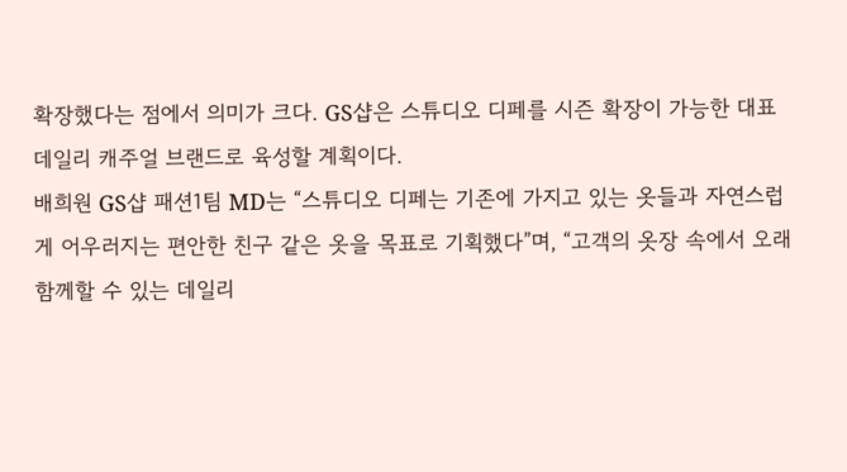확장했다는 점에서 의미가 크다. GS샵은 스튜디오 디페를 시즌 확장이 가능한 대표 데일리 캐주얼 브랜드로 육성할 계획이다.
배희원 GS샵 패션1팀 MD는 “스튜디오 디페는 기존에 가지고 있는 옷들과 자연스럽게 어우러지는 편안한 친구 같은 옷을 목표로 기획했다”며, “고객의 옷장 속에서 오래 함께할 수 있는 데일리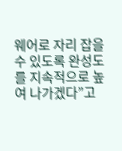웨어로 자리 잡을 수 있도록 완성도를 지속적으로 높여 나가겠다”고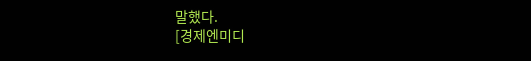말했다.
[경제엔미디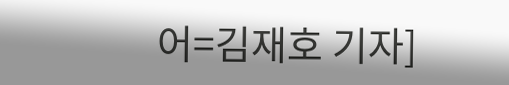어=김재호 기자]